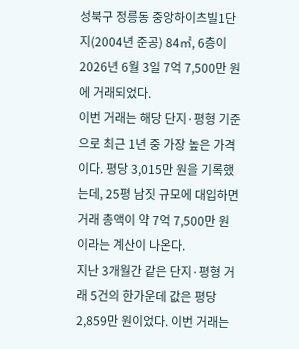성북구 정릉동 중앙하이츠빌1단지(2004년 준공) 84㎡, 6층이 2026년 6월 3일 7억 7,500만 원에 거래되었다.
이번 거래는 해당 단지·평형 기준으로 최근 1년 중 가장 높은 가격이다. 평당 3,015만 원을 기록했는데, 25평 남짓 규모에 대입하면 거래 총액이 약 7억 7,500만 원이라는 계산이 나온다.
지난 3개월간 같은 단지·평형 거래 5건의 한가운데 값은 평당 2,859만 원이었다. 이번 거래는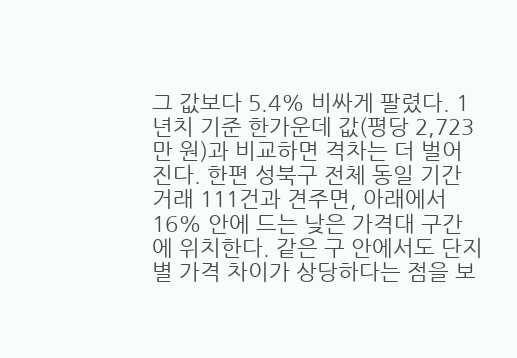그 값보다 5.4% 비싸게 팔렸다. 1년치 기준 한가운데 값(평당 2,723만 원)과 비교하면 격차는 더 벌어진다. 한편 성북구 전체 동일 기간 거래 111건과 견주면, 아래에서 16% 안에 드는 낮은 가격대 구간에 위치한다. 같은 구 안에서도 단지별 가격 차이가 상당하다는 점을 보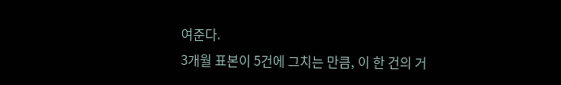여준다.
3개월 표본이 5건에 그치는 만큼, 이 한 건의 거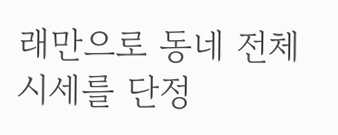래만으로 동네 전체 시세를 단정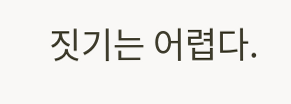짓기는 어렵다.